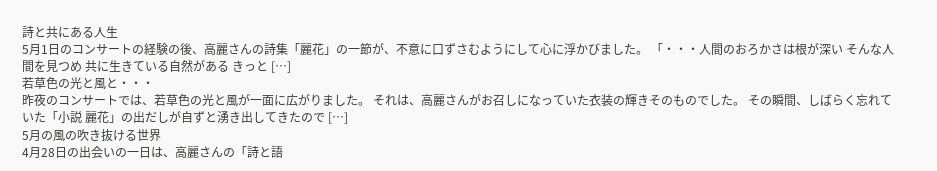詩と共にある人生
5月1日のコンサートの経験の後、高麗さんの詩集「麗花」の一節が、不意に口ずさむようにして心に浮かびました。 「・・・人間のおろかさは根が深い そんな人間を見つめ 共に生きている自然がある きっと […]
若草色の光と風と・・・
昨夜のコンサートでは、若草色の光と風が一面に広がりました。 それは、高麗さんがお召しになっていた衣装の輝きそのものでした。 その瞬間、しばらく忘れていた「小説 麗花」の出だしが自ずと湧き出してきたので […]
5月の風の吹き抜ける世界
4月28日の出会いの一日は、高麗さんの「詩と語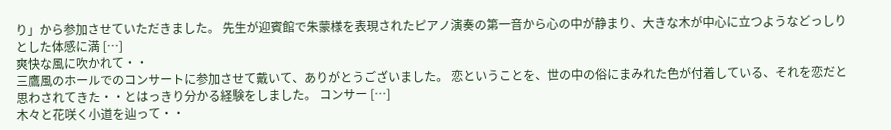り」から参加させていただきました。 先生が迎賓館で朱蒙様を表現されたピアノ演奏の第一音から心の中が静まり、大きな木が中心に立つようなどっしりとした体感に満 […]
爽快な風に吹かれて・・
三鷹風のホールでのコンサートに参加させて戴いて、ありがとうございました。 恋ということを、世の中の俗にまみれた色が付着している、それを恋だと思わされてきた・・とはっきり分かる経験をしました。 コンサー […]
木々と花咲く小道を辿って・・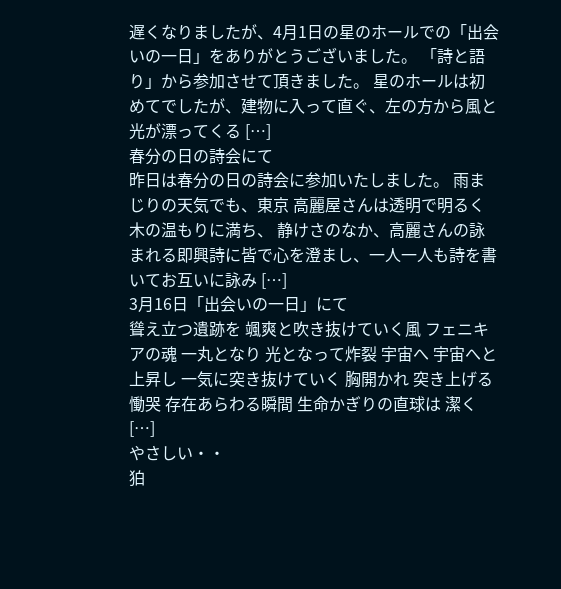遅くなりましたが、4月1日の星のホールでの「出会いの一日」をありがとうございました。 「詩と語り」から参加させて頂きました。 星のホールは初めてでしたが、建物に入って直ぐ、左の方から風と光が漂ってくる […]
春分の日の詩会にて
昨日は春分の日の詩会に参加いたしました。 雨まじりの天気でも、東京 高麗屋さんは透明で明るく木の温もりに満ち、 静けさのなか、高麗さんの詠まれる即興詩に皆で心を澄まし、一人一人も詩を書いてお互いに詠み […]
3月16日「出会いの一日」にて
聳え立つ遺跡を 颯爽と吹き抜けていく風 フェニキアの魂 一丸となり 光となって炸裂 宇宙へ 宇宙へと上昇し 一気に突き抜けていく 胸開かれ 突き上げる慟哭 存在あらわる瞬間 生命かぎりの直球は 潔く […]
やさしい・・
狛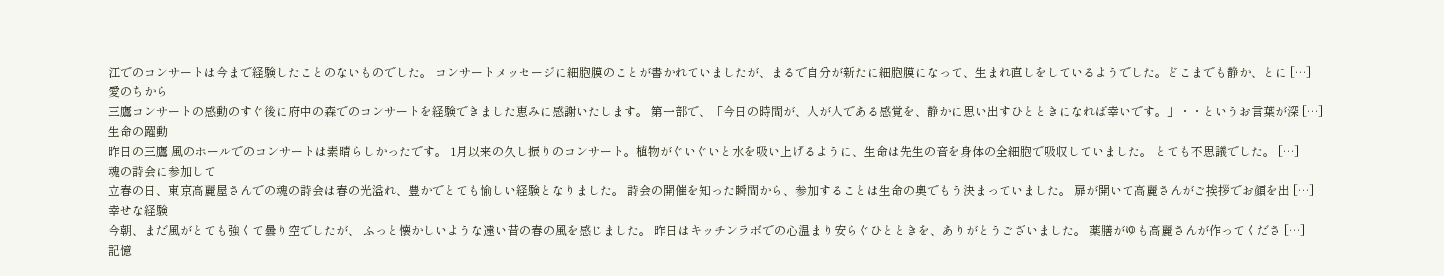江でのコンサートは今まで経験したことのないものでした。 コンサートメッセージに細胞膜のことが書かれていましたが、まるで自分が新たに細胞膜になって、生まれ直しをしているようでした。どこまでも静か、とに […]
愛のちから
三鷹コンサートの感動のすぐ後に府中の森でのコンサートを経験できました恵みに感謝いたします。 第一部で、「今日の時間が、人が人である感覚を、静かに思い出すひとときになれば幸いです。」・・というお言葉が深 […]
生命の躍動
昨日の三鷹 風のホールでのコンサートは素晴らしかったです。 1月以来の久し振りのコンサート。植物がぐいぐいと水を吸い上げるように、生命は先生の音を身体の全細胞で吸収していました。 とても不思議でした。 […]
魂の詩会に参加して
立春の日、東京高麗屋さんでの魂の詩会は春の光溢れ、豊かでとても愉しい経験となりました。 詩会の開催を知った瞬間から、参加することは生命の奧でもう決まっていました。 扉が開いて高麗さんがご挨拶でお顔を出 […]
幸せな経験
今朝、まだ風がとても強くて曇り空でしたが、 ふっと懐かしいような遠い昔の春の風を感じました。 昨日はキッチンラボでの心温まり安らぐひとときを、ありがとうございました。 薬膳がゆも高麗さんが作ってくださ […]
記憶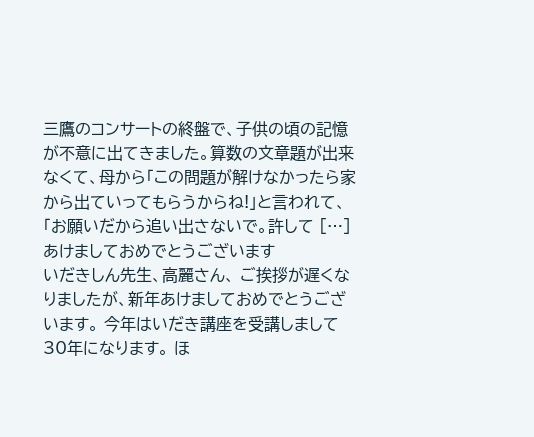三鷹のコンサートの終盤で、子供の頃の記憶が不意に出てきました。算数の文章題が出来なくて、母から「この問題が解けなかったら家から出ていってもらうからね!」と言われて、「お願いだから追い出さないで。許して […]
あけましておめでとうございます
いだきしん先生、高麗さん、 ご挨拶が遅くなりましたが、新年あけましておめでとうございます。 今年はいだき講座を受講しまして30年になります。 ほ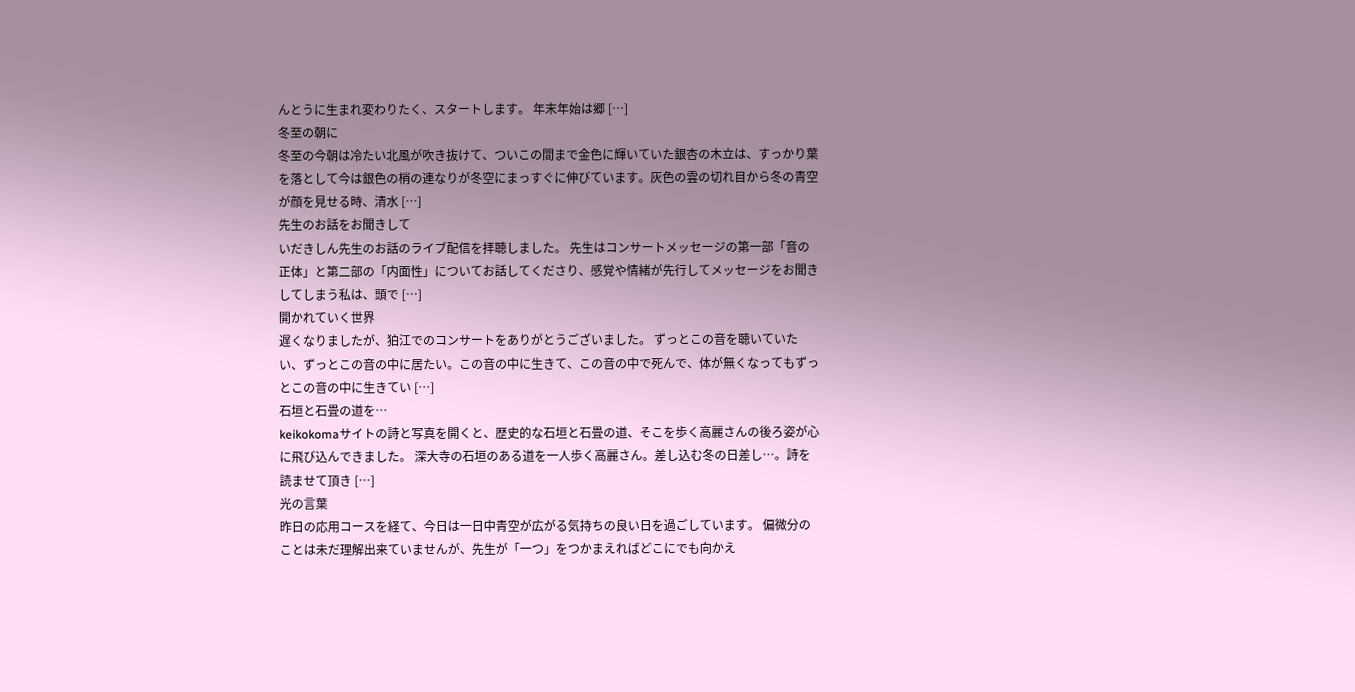んとうに生まれ変わりたく、スタートします。 年末年始は郷 […]
冬至の朝に
冬至の今朝は冷たい北風が吹き抜けて、ついこの間まで金色に輝いていた銀杏の木立は、すっかり葉を落として今は銀色の梢の連なりが冬空にまっすぐに伸びています。灰色の雲の切れ目から冬の青空が顔を見せる時、清水 […]
先生のお話をお聞きして
いだきしん先生のお話のライブ配信を拝聴しました。 先生はコンサートメッセージの第一部「音の正体」と第二部の「内面性」についてお話してくださり、感覚や情緒が先行してメッセージをお聞きしてしまう私は、頭で […]
開かれていく世界
遅くなりましたが、狛江でのコンサートをありがとうございました。 ずっとこの音を聴いていたい、ずっとこの音の中に居たい。この音の中に生きて、この音の中で死んで、体が無くなってもずっとこの音の中に生きてい […]
石垣と石畳の道を…
keikokomaサイトの詩と写真を開くと、歴史的な石垣と石畳の道、そこを歩く高麗さんの後ろ姿が心に飛び込んできました。 深大寺の石垣のある道を一人歩く高麗さん。差し込む冬の日差し…。詩を読ませて頂き […]
光の言葉
昨日の応用コースを経て、今日は一日中青空が広がる気持ちの良い日を過ごしています。 偏微分のことは未だ理解出来ていませんが、先生が「一つ」をつかまえればどこにでも向かえ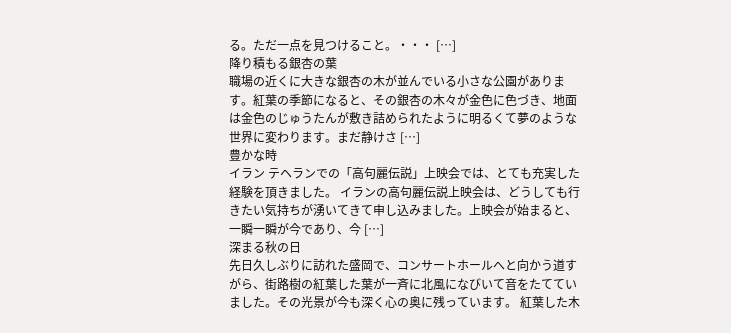る。ただ一点を見つけること。・・・ […]
降り積もる銀杏の葉
職場の近くに大きな銀杏の木が並んでいる小さな公園があります。紅葉の季節になると、その銀杏の木々が金色に色づき、地面は金色のじゅうたんが敷き詰められたように明るくて夢のような世界に変わります。まだ静けさ […]
豊かな時
イラン テヘランでの「高句麗伝説」上映会では、とても充実した経験を頂きました。 イランの高句麗伝説上映会は、どうしても行きたい気持ちが湧いてきて申し込みました。上映会が始まると、一瞬一瞬が今であり、今 […]
深まる秋の日
先日久しぶりに訪れた盛岡で、コンサートホールへと向かう道すがら、街路樹の紅葉した葉が一斉に北風になびいて音をたてていました。その光景が今も深く心の奥に残っています。 紅葉した木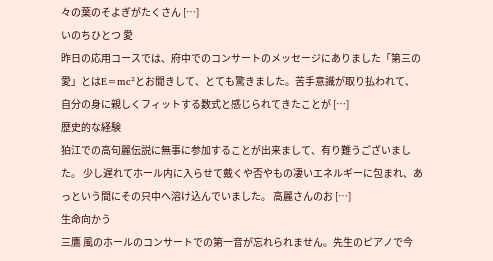々の葉のそよぎがたくさん […]
いのちひとつ 愛
昨日の応用コースでは、府中でのコンサートのメッセージにありました「第三の愛」とはE=mc²とお聞きして、とても驚きました。苦手意識が取り払われて、自分の身に親しくフィットする数式と感じられてきたことが […]
歴史的な経験
狛江での高句麗伝説に無事に参加することが出来まして、有り難うございました。 少し遅れてホール内に入らせて戴くや否やもの凄いエネルギーに包まれ、あっという間にその只中へ溶け込んでいました。 高麗さんのお […]
生命向かう
三鷹 風のホールのコンサートでの第一音が忘れられません。先生のピアノで今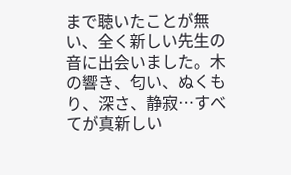まで聴いたことが無い、全く新しい先生の音に出会いました。木の響き、匂い、ぬくもり、深さ、静寂…すべてが真新しい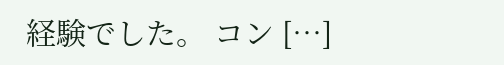経験でした。 コン […]